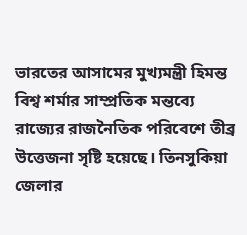ভারতের আসামের মুখ্যমন্ত্রী হিমন্ত বিশ্ব শর্মার সাম্প্রতিক মন্তব্যে রাজ্যের রাজনৈতিক পরিবেশে তীব্র উত্তেজনা সৃষ্টি হয়েছে। তিনসুকিয়া জেলার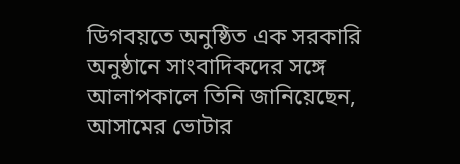ডিগবয়তে অনুষ্ঠিত এক সরকারি অনুষ্ঠানে সাংবাদিকদের সঙ্গে আলাপকালে তিনি জানিয়েছেন, আসামের ভোটার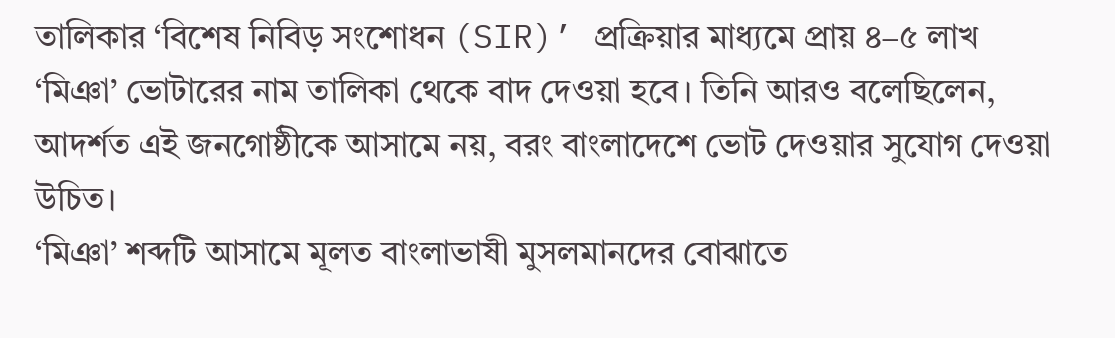তালিকার ‘বিশেষ নিবিড় সংশোধন (SIR)’ প্রক্রিয়ার মাধ্যমে প্রায় ৪–৫ লাখ ‘মিঞা’ ভোটারের নাম তালিকা থেকে বাদ দেওয়া হবে। তিনি আরও বলেছিলেন, আদর্শত এই জনগোষ্ঠীকে আসামে নয়, বরং বাংলাদেশে ভোট দেওয়ার সুযোগ দেওয়া উচিত।
‘মিঞা’ শব্দটি আসামে মূলত বাংলাভাষী মুসলমানদের বোঝাতে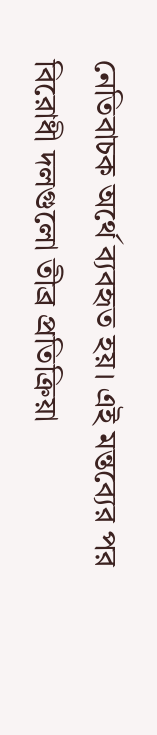নেতিবাচক অর্থে ব্যবহৃত হয়। এই মন্তব্যের পর বিরোধী দলগুলো তীব্র প্রতিক্রিয়া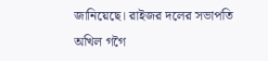জানিয়েছে। রাইজর দলের সভাপতি অখিল গগৈ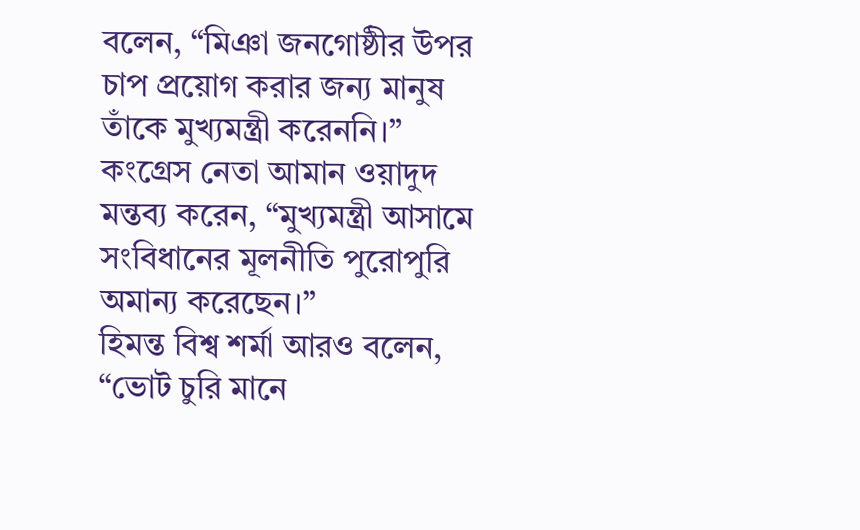বলেন, “মিঞা জনগোষ্ঠীর উপর চাপ প্রয়োগ করার জন্য মানুষ তাঁকে মুখ্যমন্ত্রী করেননি।” কংগ্রেস নেতা আমান ওয়াদুদ মন্তব্য করেন, “মুখ্যমন্ত্রী আসামে সংবিধানের মূলনীতি পুরোপুরি অমান্য করেছেন।”
হিমন্ত বিশ্ব শর্মা আরও বলেন, “ভোট চুরি মানে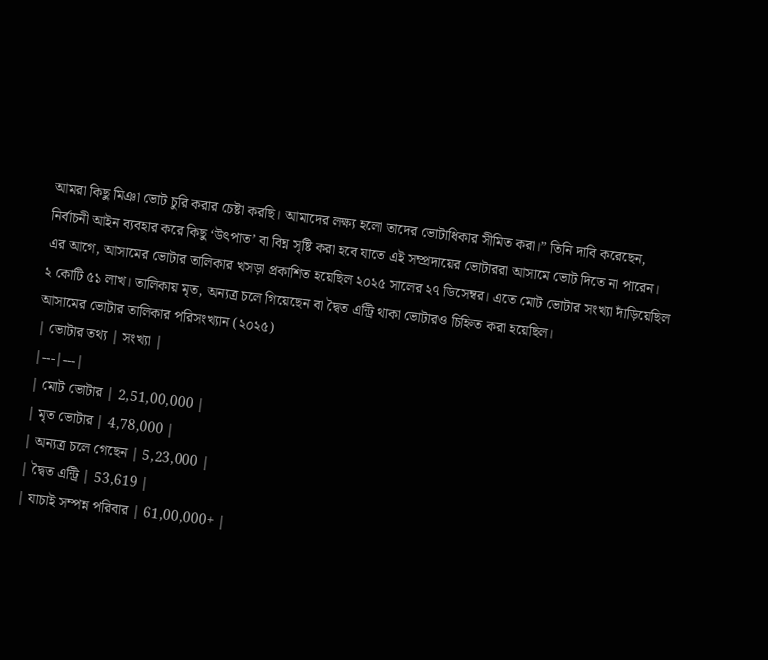আমরা কিছু মিঞা ভোট চুরি করার চেষ্টা করছি। আমাদের লক্ষ্য হলো তাদের ভোটাধিকার সীমিত করা।” তিনি দাবি করেছেন, নির্বাচনী আইন ব্যবহার করে কিছু ‘উৎপাত’ বা বিঘ্ন সৃষ্টি করা হবে যাতে এই সম্প্রদায়ের ভোটাররা আসামে ভোট দিতে না পারেন।
এর আগে, আসামের ভোটার তালিকার খসড়া প্রকাশিত হয়েছিল ২০২৫ সালের ২৭ ডিসেম্বর। এতে মোট ভোটার সংখ্যা দাঁড়িয়েছিল ২ কোটি ৫১ লাখ। তালিকায় মৃত, অন্যত্র চলে গিয়েছেন বা দ্বৈত এন্ট্রি থাকা ভোটারও চিহ্নিত করা হয়েছিল।
আসামের ভোটার তালিকার পরিসংখ্যান (২০২৫)
| ভোটার তথ্য | সংখ্যা |
|---|---|
| মোট ভোটার | 2,51,00,000 |
| মৃত ভোটার | 4,78,000 |
| অন্যত্র চলে গেছেন | 5,23,000 |
| দ্বৈত এন্ট্রি | 53,619 |
| যাচাই সম্পন্ন পরিবার | 61,00,000+ |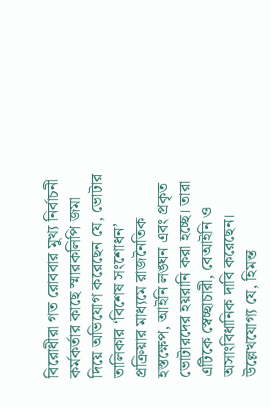বিরোধীরা গত রোববার মুখ্য নির্বাচনী কর্মকর্তার কাছে স্মারকলিপি জমা দিয়ে অভিযোগ করেছেন যে, ভোটার তালিকার ‘বিশেষ সংশোধন’ প্রক্রিয়ার মাধ্যমে রাজনৈতিক হস্তক্ষেপ, আইনি লঙ্ঘন এবং প্রকৃত ভোটারদের হয়রানি করা হচ্ছে। তারা এটিকে স্বেচ্ছাচারী, বেআইনি ও অসাংবিধানিক দাবি করেছেন।
উল্লেখযোগ্য যে, হিমন্ত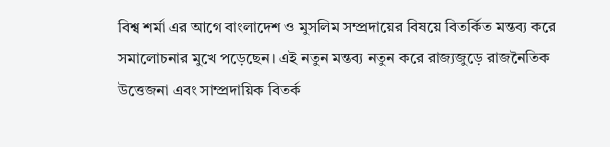বিশ্ব শর্মা এর আগে বাংলাদেশ ও মুসলিম সম্প্রদায়ের বিষয়ে বিতর্কিত মন্তব্য করে সমালোচনার মুখে পড়েছেন। এই নতুন মন্তব্য নতুন করে রাজ্যজুড়ে রাজনৈতিক উত্তেজনা এবং সাম্প্রদায়িক বিতর্ক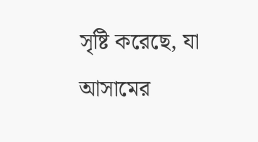সৃষ্টি করেছে, যা আসামের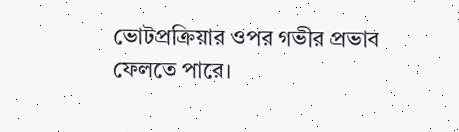ভোটপ্রক্রিয়ার ওপর গভীর প্রভাব ফেলতে পারে।